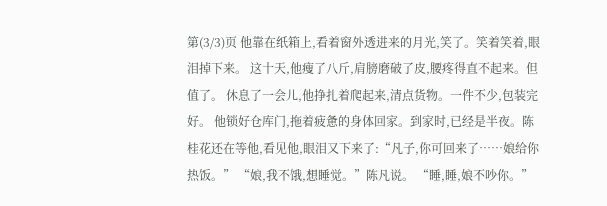第(3/3)页 他靠在纸箱上,看着窗外透进来的月光,笑了。笑着笑着,眼泪掉下来。 这十天,他瘦了八斤,肩膀磨破了皮,腰疼得直不起来。但值了。 休息了一会儿,他挣扎着爬起来,清点货物。一件不少,包装完好。 他锁好仓库门,拖着疲惫的身体回家。到家时,已经是半夜。陈桂花还在等他,看见他,眼泪又下来了:“凡子,你可回来了……娘给你热饭。” “娘,我不饿,想睡觉。”陈凡说。 “睡,睡,娘不吵你。”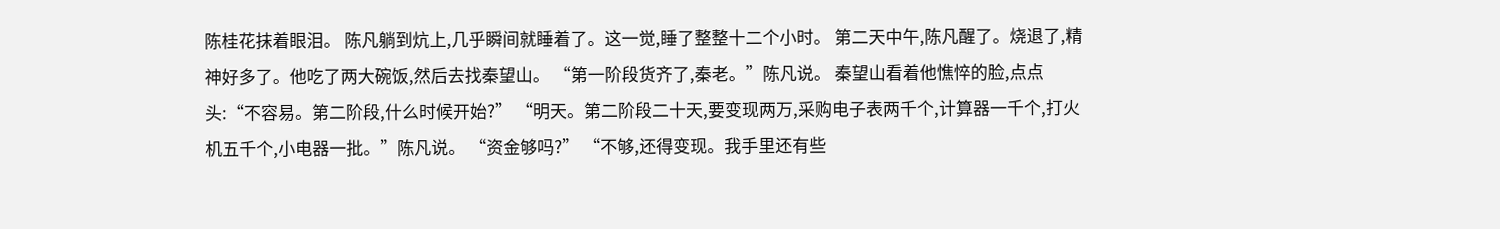陈桂花抹着眼泪。 陈凡躺到炕上,几乎瞬间就睡着了。这一觉,睡了整整十二个小时。 第二天中午,陈凡醒了。烧退了,精神好多了。他吃了两大碗饭,然后去找秦望山。 “第一阶段货齐了,秦老。”陈凡说。 秦望山看着他憔悴的脸,点点头:“不容易。第二阶段,什么时候开始?” “明天。第二阶段二十天,要变现两万,采购电子表两千个,计算器一千个,打火机五千个,小电器一批。”陈凡说。 “资金够吗?” “不够,还得变现。我手里还有些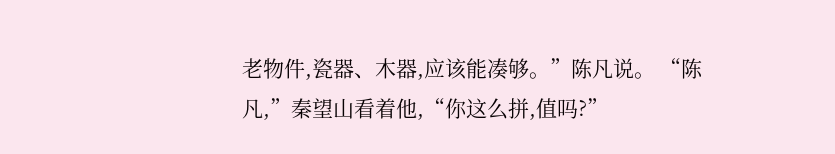老物件,瓷器、木器,应该能凑够。”陈凡说。 “陈凡,”秦望山看着他,“你这么拼,值吗?”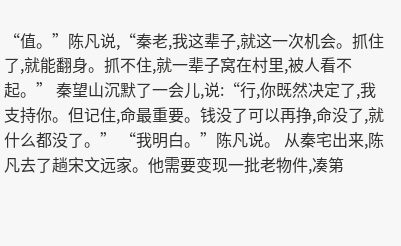“值。”陈凡说,“秦老,我这辈子,就这一次机会。抓住了,就能翻身。抓不住,就一辈子窝在村里,被人看不起。” 秦望山沉默了一会儿,说:“行,你既然决定了,我支持你。但记住,命最重要。钱没了可以再挣,命没了,就什么都没了。” “我明白。”陈凡说。 从秦宅出来,陈凡去了趟宋文远家。他需要变现一批老物件,凑第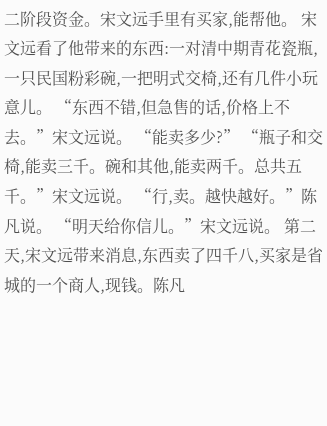二阶段资金。宋文远手里有买家,能帮他。 宋文远看了他带来的东西:一对清中期青花瓷瓶,一只民国粉彩碗,一把明式交椅,还有几件小玩意儿。 “东西不错,但急售的话,价格上不去。”宋文远说。 “能卖多少?” “瓶子和交椅,能卖三千。碗和其他,能卖两千。总共五千。”宋文远说。 “行,卖。越快越好。”陈凡说。 “明天给你信儿。”宋文远说。 第二天,宋文远带来消息,东西卖了四千八,买家是省城的一个商人,现钱。陈凡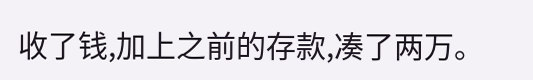收了钱,加上之前的存款,凑了两万。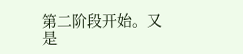第二阶段开始。又是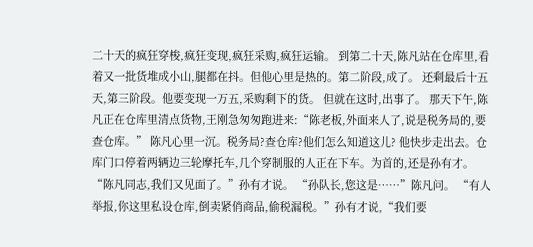二十天的疯狂穿梭,疯狂变现,疯狂采购,疯狂运输。 到第二十天,陈凡站在仓库里,看着又一批货堆成小山,腿都在抖。但他心里是热的。第二阶段,成了。 还剩最后十五天,第三阶段。他要变现一万五,采购剩下的货。 但就在这时,出事了。 那天下午,陈凡正在仓库里清点货物,王刚急匆匆跑进来:“陈老板,外面来人了,说是税务局的,要查仓库。” 陈凡心里一沉。税务局?查仓库?他们怎么知道这儿? 他快步走出去。仓库门口停着两辆边三轮摩托车,几个穿制服的人正在下车。为首的,还是孙有才。 “陈凡同志,我们又见面了。”孙有才说。 “孙队长,您这是……”陈凡问。 “有人举报,你这里私设仓库,倒卖紧俏商品,偷税漏税。”孙有才说,“我们要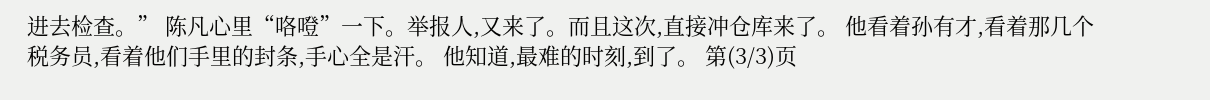进去检查。” 陈凡心里“咯噔”一下。举报人,又来了。而且这次,直接冲仓库来了。 他看着孙有才,看着那几个税务员,看着他们手里的封条,手心全是汗。 他知道,最难的时刻,到了。 第(3/3)页